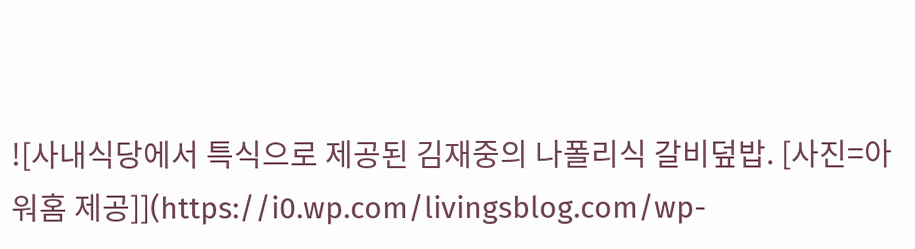![사내식당에서 특식으로 제공된 김재중의 나폴리식 갈비덮밥. [사진=아워홈 제공]](https://i0.wp.com/livingsblog.com/wp-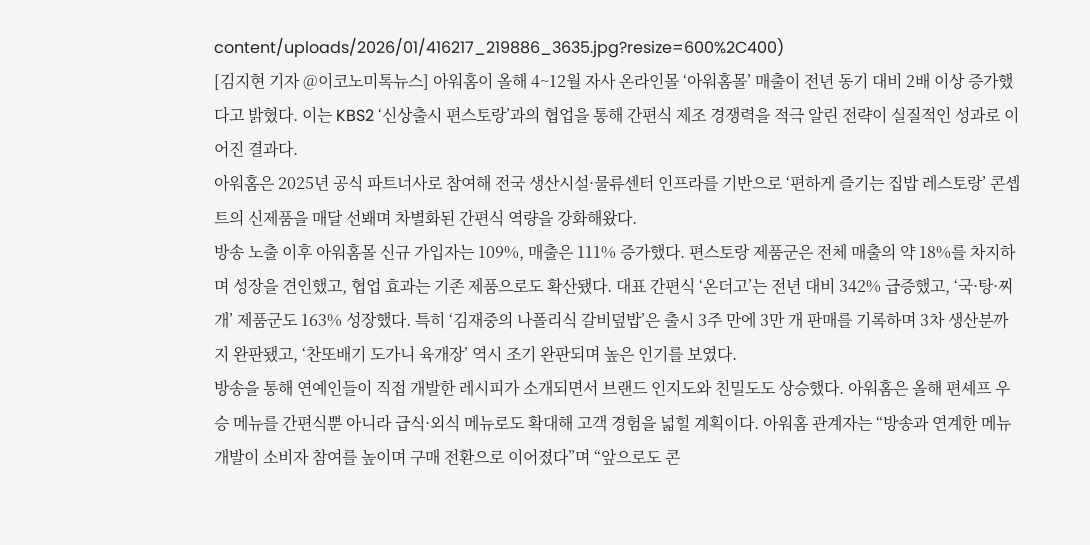content/uploads/2026/01/416217_219886_3635.jpg?resize=600%2C400)
[김지현 기자 @이코노미톡뉴스] 아워홈이 올해 4~12월 자사 온라인몰 ‘아워홈몰’ 매출이 전년 동기 대비 2배 이상 증가했다고 밝혔다. 이는 KBS2 ‘신상출시 편스토랑’과의 협업을 통해 간편식 제조 경쟁력을 적극 알린 전략이 실질적인 성과로 이어진 결과다.
아워홈은 2025년 공식 파트너사로 참여해 전국 생산시설·물류센터 인프라를 기반으로 ‘편하게 즐기는 집밥 레스토랑’ 콘셉트의 신제품을 매달 선봬며 차별화된 간편식 역량을 강화해왔다.
방송 노출 이후 아워홈몰 신규 가입자는 109%, 매출은 111% 증가했다. 편스토랑 제품군은 전체 매출의 약 18%를 차지하며 성장을 견인했고, 협업 효과는 기존 제품으로도 확산됐다. 대표 간편식 ‘온더고’는 전년 대비 342% 급증했고, ‘국·탕·찌개’ 제품군도 163% 성장했다. 특히 ‘김재중의 나폴리식 갈비덮밥’은 출시 3주 만에 3만 개 판매를 기록하며 3차 생산분까지 완판됐고, ‘찬또배기 도가니 육개장’ 역시 조기 완판되며 높은 인기를 보였다.
방송을 통해 연예인들이 직접 개발한 레시피가 소개되면서 브랜드 인지도와 친밀도도 상승했다. 아워홈은 올해 편셰프 우승 메뉴를 간편식뿐 아니라 급식·외식 메뉴로도 확대해 고객 경험을 넓힐 계획이다. 아워홈 관계자는 “방송과 연계한 메뉴 개발이 소비자 참여를 높이며 구매 전환으로 이어졌다”며 “앞으로도 콘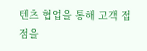텐츠 협업을 통해 고객 접점을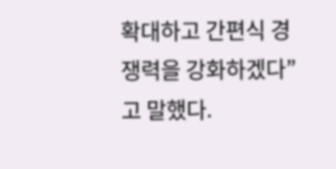확대하고 간편식 경쟁력을 강화하겠다”고 말했다.